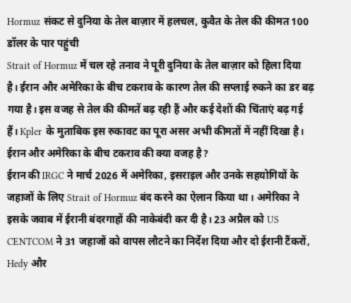Hormuz संकट से दुनिया के तेल बाज़ार में हलचल, कुवैत के तेल की कीमत 100 डॉलर के पार पहुंची
Strait of Hormuz में चल रहे तनाव ने पूरी दुनिया के तेल बाज़ार को हिला दिया है। ईरान और अमेरिका के बीच टकराव के कारण तेल की सप्लाई रुकने का डर बढ़ गया है। इस वजह से तेल की कीमतें बढ़ रही हैं और कई देशों की चिंताएं बढ़ गई हैं। Kpler के मुताबिक इस रुकावट का पूरा असर अभी कीमतों में नहीं दिखा है।
ईरान और अमेरिका के बीच टकराव की क्या वजह है?
ईरान की IRGC ने मार्च 2026 में अमेरिका, इसराइल और उनके सहयोगियों के जहाजों के लिए Strait of Hormuz बंद करने का ऐलान किया था। अमेरिका ने इसके जवाब में ईरानी बंदरगाहों की नाकेबंदी कर दी है। 23 अप्रैल को US CENTCOM ने 31 जहाजों को वापस लौटने का निर्देश दिया और दो ईरानी टैंकरों, Hedy और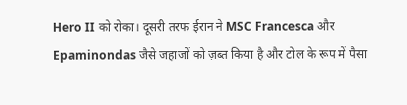Hero II को रोका। दूसरी तरफ ईरान ने MSC Francesca और Epaminondas जैसे जहाजों को ज़ब्त किया है और टोल के रूप में पैसा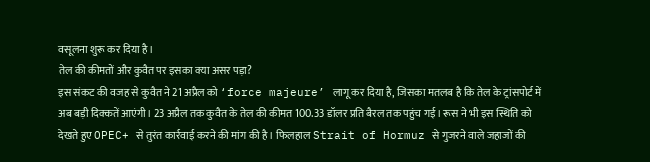वसूलना शुरू कर दिया है।
तेल की कीमतों और कुवैत पर इसका क्या असर पड़ा?
इस संकट की वजह से कुवैत ने 21 अप्रैल को ‘force majeure’ लागू कर दिया है, जिसका मतलब है कि तेल के ट्रांसपोर्ट में अब बड़ी दिक्कतें आएंगी। 23 अप्रैल तक कुवैत के तेल की कीमत 100.33 डॉलर प्रति बैरल तक पहुंच गई। रूस ने भी इस स्थिति को देखते हुए OPEC+ से तुरंत कार्रवाई करने की मांग की है। फिलहाल Strait of Hormuz से गुजरने वाले जहाजों की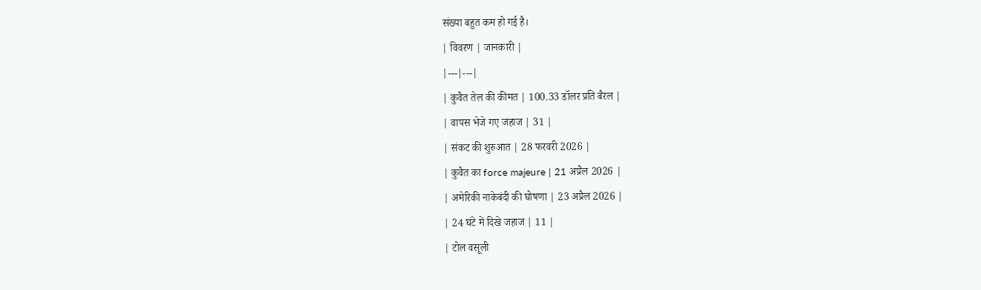संख्या बहुत कम हो गई है।
| विवरण | जानकारी |
|---|---|
| कुवैत तेल की कीमत | 100.33 डॉलर प्रति बैरल |
| वापस भेजे गए जहाज | 31 |
| संकट की शुरुआत | 28 फरवरी 2026 |
| कुवैत का force majeure | 21 अप्रैल 2026 |
| अमेरिकी नाकेबंदी की घोषणा | 23 अप्रैल 2026 |
| 24 घंटे में दिखे जहाज | 11 |
| टोल वसूली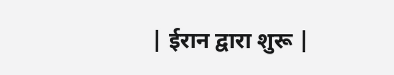| ईरान द्वारा शुरू |